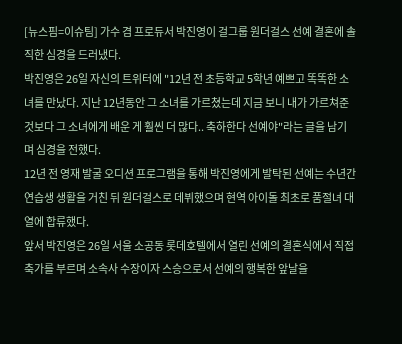[뉴스핌=이슈팀] 가수 겸 프로듀서 박진영이 걸그룹 원더걸스 선예 결혼에 솔직한 심경을 드러냈다.
박진영은 26일 자신의 트위터에 "12년 전 초등학교 5학년 예쁘고 똑똑한 소녀를 만났다. 지난 12년동안 그 소녀를 가르쳤는데 지금 보니 내가 가르쳐준 것보다 그 소녀에게 배운 게 훨씬 더 많다.. 축하한다 선예야"라는 글을 남기며 심경을 전했다.
12년 전 영재 발굴 오디션 프로그램을 통해 박진영에게 발탁된 선예는 수년간 연습생 생활을 거친 뒤 원더걸스로 데뷔했으며 현역 아이돌 최초로 품절녀 대열에 합류했다.
앞서 박진영은 26일 서울 소공동 롯데호텔에서 열린 선예의 결혼식에서 직접 축가를 부르며 소속사 수장이자 스승으로서 선예의 행복한 앞날을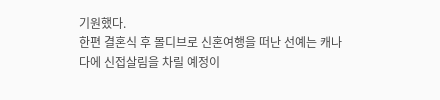기원했다.
한편 결혼식 후 몰디브로 신혼여행을 떠난 선예는 캐나다에 신접살림을 차릴 예정이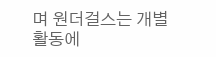며 원더걸스는 개별 활동에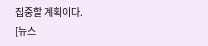집중할 계획이다.
[뉴스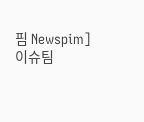핌 Newspim] 이슈팀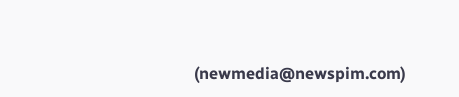(newmedia@newspim.com)